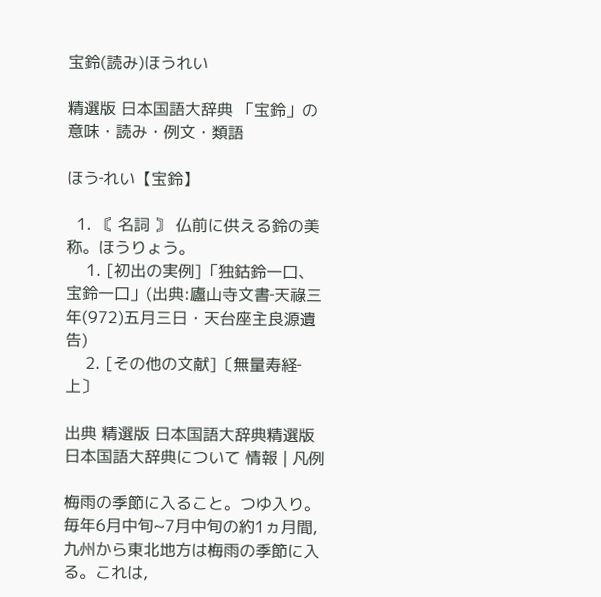宝鈴(読み)ほうれい

精選版 日本国語大辞典 「宝鈴」の意味・読み・例文・類語

ほう‐れい【宝鈴】

  1. 〘 名詞 〙 仏前に供える鈴の美称。ほうりょう。
    1. [初出の実例]「独鈷鈴一口、宝鈴一口」(出典:廬山寺文書‐天祿三年(972)五月三日・天台座主良源遺告)
    2. [その他の文献]〔無量寿経‐上〕

出典 精選版 日本国語大辞典精選版 日本国語大辞典について 情報 | 凡例

梅雨の季節に入ること。つゆ入り。毎年6月中旬~7月中旬の約1ヵ月間,九州から東北地方は梅雨の季節に入る。これは,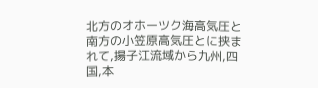北方のオホーツク海高気圧と南方の小笠原高気圧とに挟まれて,揚子江流域から九州,四国,本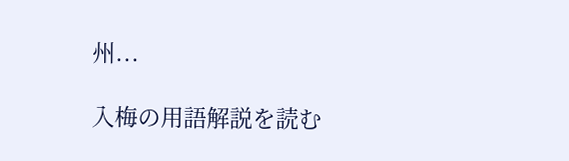州...

入梅の用語解説を読む